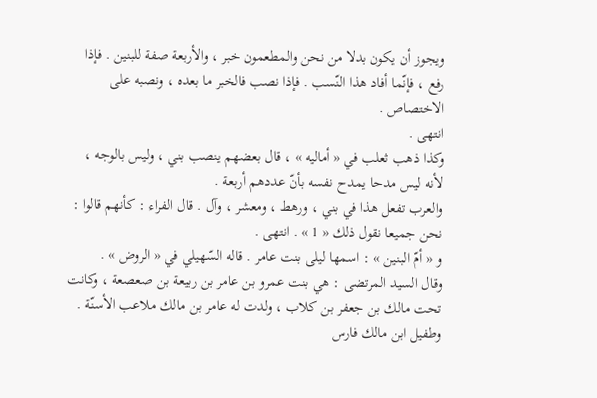ويجوز أن يكون بدلا من نحن والمطعمون خبر ، والأربعة صفة للبنين . فإذا رفع ، فإنّما أفاد هذا النّسب . فإذا نصب فالخبر ما بعده ، ونصبه على الاختصاص .
انتهى .
وكذا ذهب ثعلب في « أماليه » ، قال بعضهم ينصب بني ، وليس بالوجه ، لأنه ليس مدحا يمدح نفسه بأنّ عددهم أربعة .
والعرب تفعل هذا في بني ، ورهط ، ومعشر ، وآل . قال الفراء : كأنهم قالوا :
نحن جميعا نقول ذلك « 1 » . انتهى .
و « أمّ البنين » : اسمها ليلى بنت عامر . قاله السّهيلي في « الروض » .
وقال السيد المرتضى : هي بنت عمرو بن عامر بن ربيعة بن صعصعة ، وكانت تحت مالك بن جعفر بن كلاب ، ولدت له عامر بن مالك ملاعب الأسنّة . وطفيل ابن مالك فارس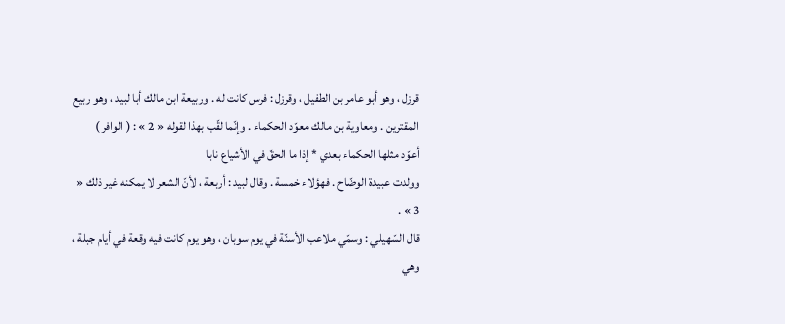قرزل ، وهو أبو عامر بن الطفيل ، وقرزل : فرس كانت له . وربيعة ابن مالك أبا لبيد ، وهو ربيع المقترين . ومعاوية بن مالك معوّد الحكماء . وإنّما لقّب بهذا لقوله « 2 » : ( الوافر )
أعوّد مثلها الحكماء بعدي * إذا ما الحقّ في الأشياع نابا
وولدت عبيدة الوضّاح . فهؤلاء خمسة . وقال لبيد : أربعة ، لأنّ الشعر لا يمكنه غير ذلك « 3 » .
قال السّهيلي : وسمّي ملاعب الأسنّة في يوم سوبان ، وهو يوم كانت فيه وقعة في أيام جبلة ، وهي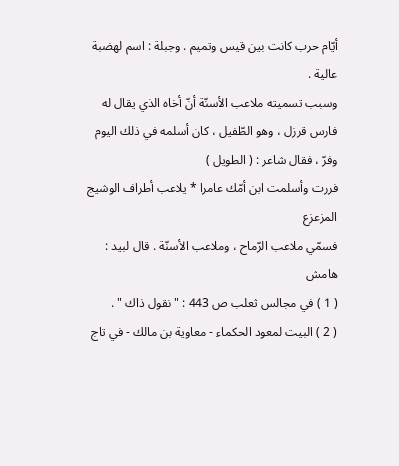أيّام حرب كانت بين قيس وتميم . وجبلة : اسم لهضبة عالية .
وسبب تسميته ملاعب الأسنّة أنّ أخاه الذي يقال له فارس قرزل ، وهو الطّفيل ، كان أسلمه في ذلك اليوم وفرّ ، فقال شاعر : ( الطويل )
فررت وأسلمت ابن أمّك عامرا * يلاعب أطراف الوشيج المزعزع
فسمّي ملاعب الرّماح ، وملاعب الأسنّة . قال لبيد :
هامش
( 1 ) في مجالس ثعلب ص 443 : " نقول ذاك " .
( 2 ) البيت لمعود الحكماء - معاوية بن مالك - في تاج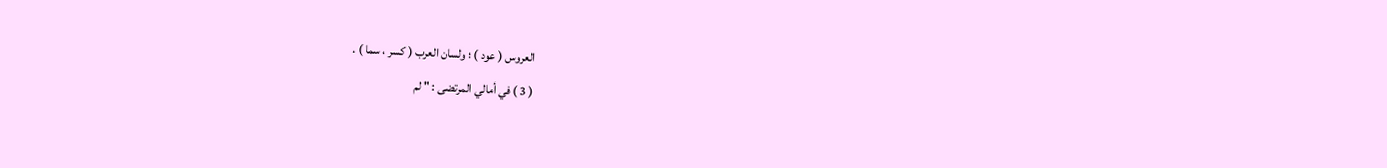العروس ( عود ) ؛ ولسان العرب ( كسر ، سما ) .
( 3 ) في أمالي المرتضى : " لم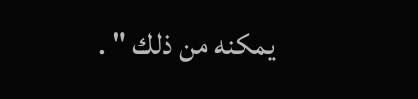يمكنه من ذلك " .